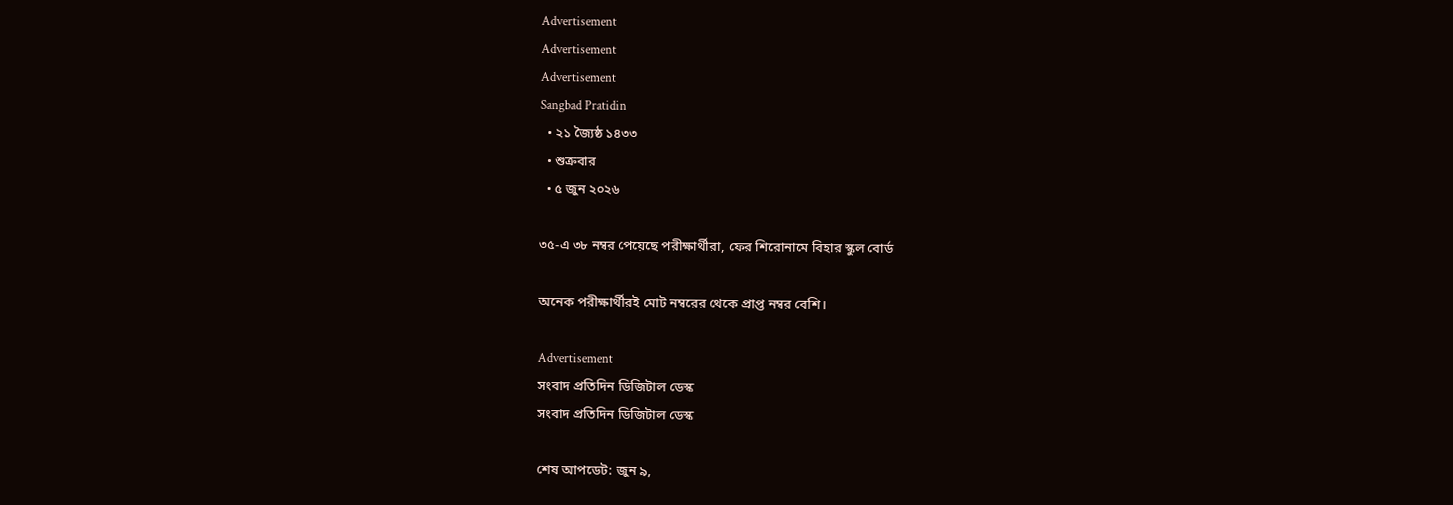Advertisement
Advertisement
Advertisement
Sangbad Pratidin
  • ২১ জ্যৈষ্ঠ ১৪৩৩
  • শুক্রবার
  • ৫ জুন ২০২৬

৩৫-এ ৩৮ নম্বর পেয়েছে পরীক্ষার্থীরা, ফের শিরোনামে বিহার স্কুল বোর্ড

অনেক পরীক্ষার্থীরই মোট নম্বরের থেকে প্রাপ্ত নম্বর বেশি।

Advertisement
সংবাদ প্রতিদিন ডিজিটাল ডেস্ক
সংবাদ প্রতিদিন ডিজিটাল ডেস্ক

শেষ আপডেট: জুন ৯,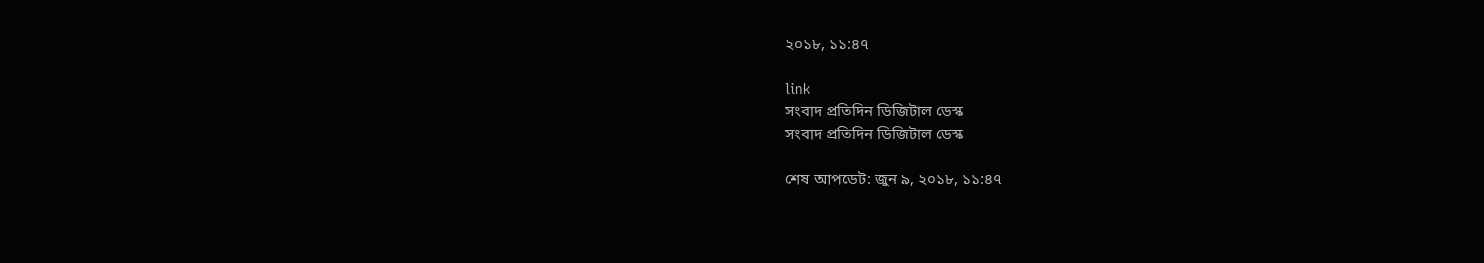২০১৮, ১১:৪৭

link
সংবাদ প্রতিদিন ডিজিটাল ডেস্ক
সংবাদ প্রতিদিন ডিজিটাল ডেস্ক

শেষ আপডেট: জুন ৯, ২০১৮, ১১:৪৭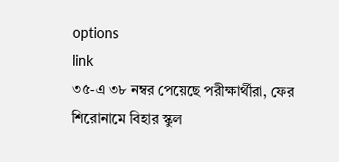options
link
৩৫-এ ৩৮ নম্বর পেয়েছে পরীক্ষার্থীরা, ফের শিরোনামে বিহার স্কুল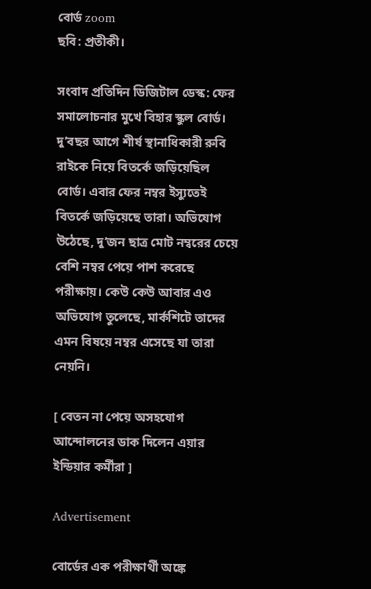বোর্ড zoom
ছবি: প্রতীকী।

সংবাদ প্রতিদিন ডিজিটাল ডেস্ক: ফের সমালোচনার মুখে বিহার স্কুল বোর্ড। দু’বছর আগে শীর্ষ স্থানাধিকারী রুবি রাইকে নিয়ে বিতর্কে জড়িয়েছিল বোর্ড। এবার ফের নম্বর ইস্যুতেই বিতর্কে জড়িয়েছে তারা। অভিযোগ উঠেছে, দু’জন ছাত্র মোট নম্বরের চেয়ে বেশি নম্বর পেয়ে পাশ করেছে পরীক্ষায়। কেউ কেউ আবার এও অভিযোগ তুলেছে, মার্কশিটে তাদের এমন বিষয়ে নম্বর এসেছে যা তারা নেয়নি।

[ বেতন না পেয়ে অসহযোগ আন্দোলনের ডাক দিলেন এয়ার ইন্ডিয়ার কর্মীরা ]

Advertisement

বোর্ডের এক পরীক্ষার্থী অঙ্কে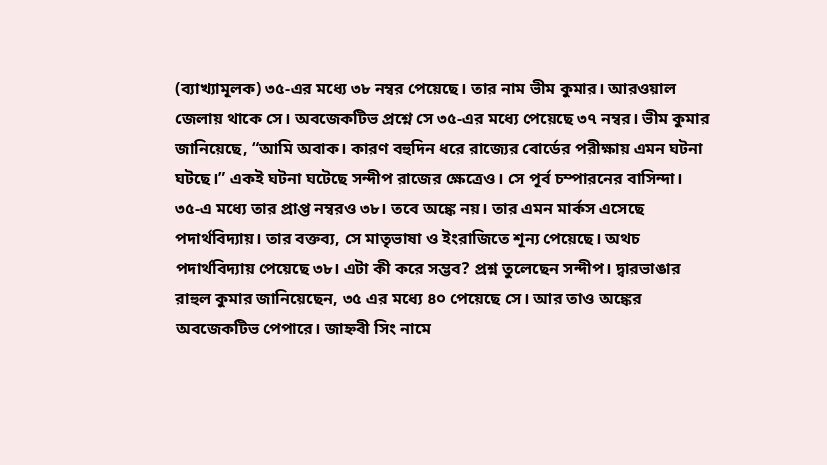(ব্যাখ্যামূলক) ৩৫-এর মধ্যে ৩৮ নম্বর পেয়েছে। তার নাম ভীম কুমার। আরওয়াল জেলায় থাকে সে। অবজেকটিভ প্রশ্নে সে ৩৫-এর মধ্যে পেয়েছে ৩৭ নম্বর। ভীম কুমার জানিয়েছে, “আমি অবাক। কারণ বহুদিন ধরে রাজ্যের বোর্ডের পরীক্ষায় এমন ঘটনা ঘটছে।” একই ঘটনা ঘটেছে সন্দীপ রাজের ক্ষেত্রেও। সে পূর্ব চম্পারনের বাসিন্দা। ৩৫-এ মধ্যে তার প্রাপ্ত নম্বরও ৩৮। তবে অঙ্কে নয়। তার এমন মার্কস এসেছে পদার্থবিদ্যায়। তার বক্তব্য, সে মাতৃভাষা ও ইংরাজিতে শূন্য পেয়েছে। অথচ পদার্থবিদ্যায় পেয়েছে ৩৮। এটা কী করে সম্ভব? প্রশ্ন তুলেছেন সন্দীপ। দ্বারভাঙার রাহুল কুমার জানিয়েছেন, ৩৫ এর মধ্যে ৪০ পেয়েছে সে। আর তাও অঙ্কের অবজেকটিভ পেপারে। জাহ্নবী সিং নামে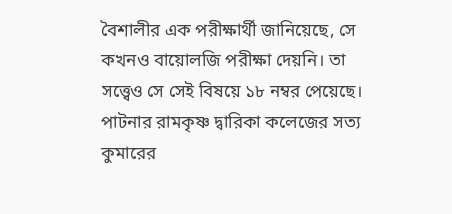বৈশালীর এক পরীক্ষার্থী জানিয়েছে, সে কখনও বায়োলজি পরীক্ষা দেয়নি। তা সত্ত্বেও সে সেই বিষয়ে ১৮ নম্বর পেয়েছে। পাটনার রামকৃষ্ণ দ্বারিকা কলেজের সত্য কুমারের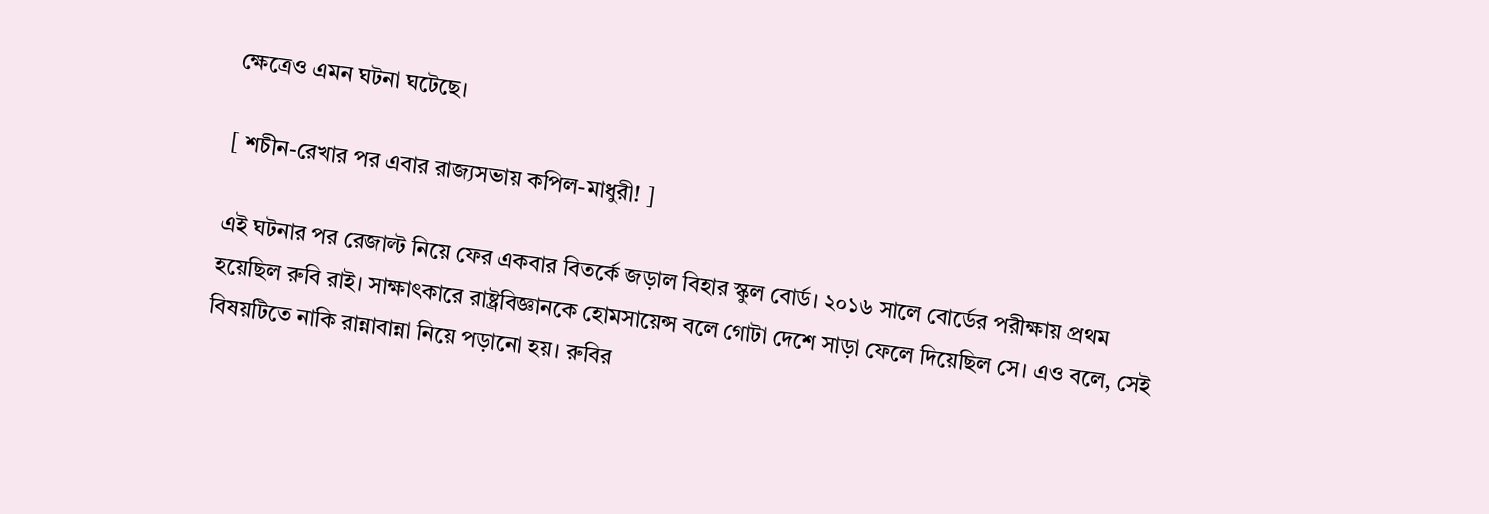ক্ষেত্রেও এমন ঘটনা ঘটেছে।

[ শচীন-রেখার পর এবার রাজ্যসভায় কপিল-মাধুরী! ]

এই ঘটনার পর রেজাল্ট নিয়ে ফের একবার বিতর্কে জড়াল বিহার স্কুল বোর্ড। ২০১৬ সালে বোর্ডের পরীক্ষায় প্রথম হয়েছিল রুবি রাই। সাক্ষাৎকারে রাষ্ট্রবিজ্ঞানকে হোমসায়েন্স বলে গোটা দেশে সাড়া ফেলে দিয়েছিল সে। এও বলে, সেই বিষয়টিতে নাকি রান্নাবান্না নিয়ে পড়ানো হয়। রুবির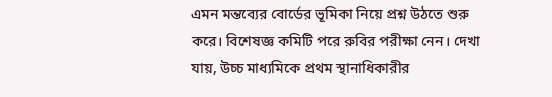এমন মন্তব্যের বোর্ডের ভূমিকা নিয়ে প্রশ্ন উঠতে শুরু করে। বিশেষজ্ঞ কমিটি পরে রুবির পরীক্ষা নেন। দেখা যায়, উচ্চ মাধ্যমিকে প্রথম স্থানাধিকারীর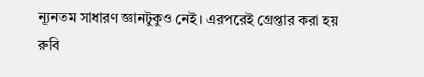ন্যূনতম সাধারণ জ্ঞানটুকুও নেই। এরপরেই গ্রেপ্তার করা হয় রুবি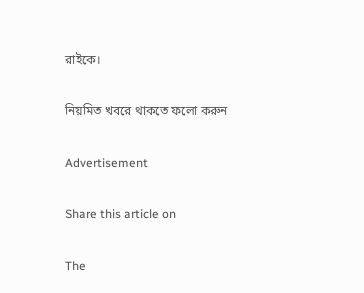রাইকে।

নিয়মিত খবরে থাকতে ফলো করুন

Advertisement

Share this article on

The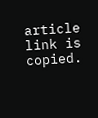article link is copied.